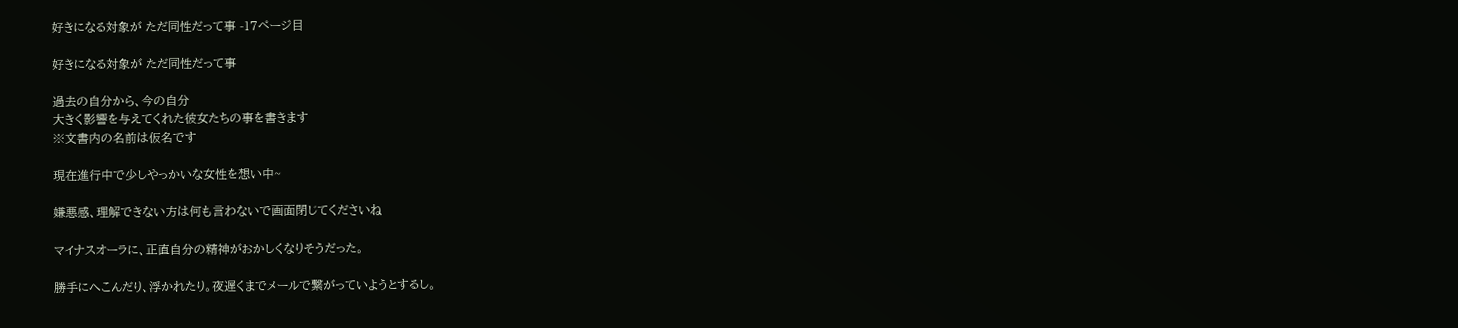好きになる対象が ただ同性だって事 -17ページ目

好きになる対象が ただ同性だって事

過去の自分から、今の自分
大きく影響を与えてくれた彼女たちの事を書きます
※文書内の名前は仮名です

現在進行中で少しやっかいな女性を想い中~

嫌悪感、理解できない方は何も言わないで画面閉じてくださいね

マイナスオーラに、正直自分の精神がおかしくなりそうだった。

勝手にへこんだり、浮かれたり。夜遅くまでメールで繋がっていようとするし。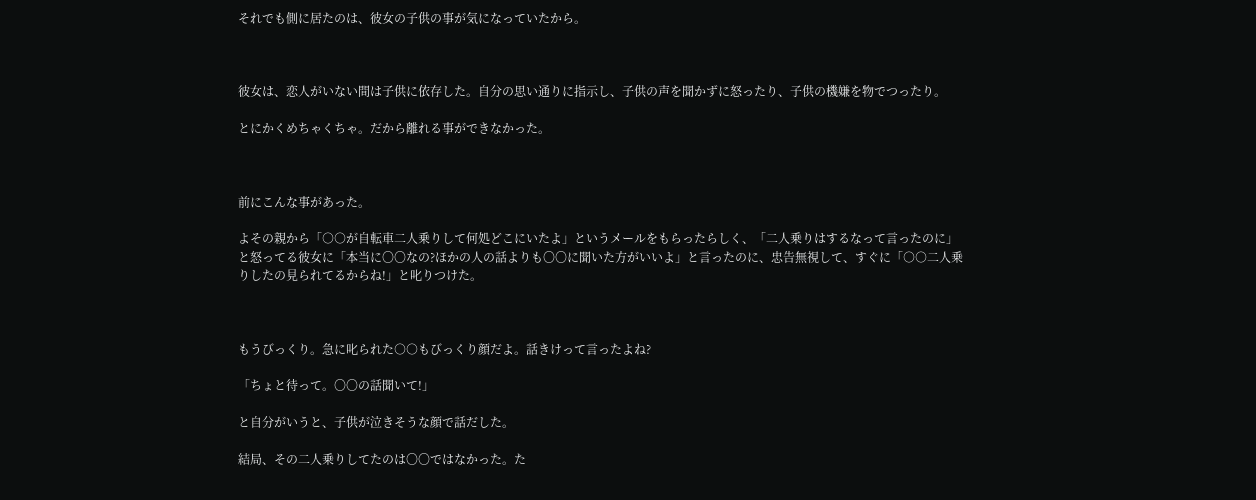それでも側に居たのは、彼女の子供の事が気になっていたから。



彼女は、恋人がいない間は子供に依存した。自分の思い通りに指示し、子供の声を聞かずに怒ったり、子供の機嫌を物でつったり。

とにかくめちゃくちゃ。だから離れる事ができなかった。



前にこんな事があった。

よその親から「○○が自転車二人乗りして何処どこにいたよ」というメールをもらったらしく、「二人乗りはするなって言ったのに」と怒ってる彼女に「本当に〇〇なの?ほかの人の話よりも〇〇に聞いた方がいいよ」と言ったのに、忠告無視して、すぐに「○○二人乗りしたの見られてるからね!」と叱りつけた。



もうびっくり。急に叱られた○○もびっくり顔だよ。話きけって言ったよね?

「ちょと待って。〇〇の話聞いて!」

と自分がいうと、子供が泣きそうな顔で話だした。

結局、その二人乗りしてたのは〇〇ではなかった。た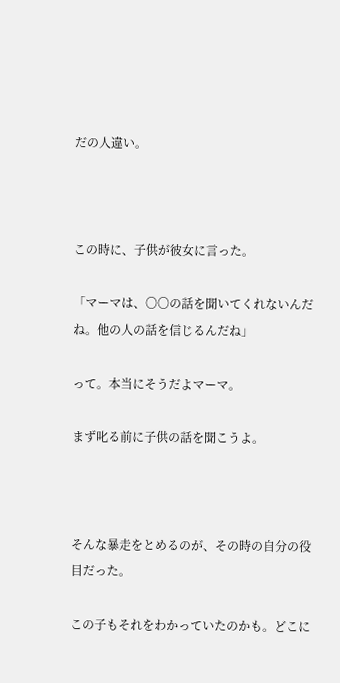だの人違い。



この時に、子供が彼女に言った。

「マーマは、〇〇の話を聞いてくれないんだね。他の人の話を信じるんだね」

って。本当にそうだよマーマ。

まず叱る前に子供の話を聞こうよ。



そんな暴走をとめるのが、その時の自分の役目だった。

この子もそれをわかっていたのかも。どこに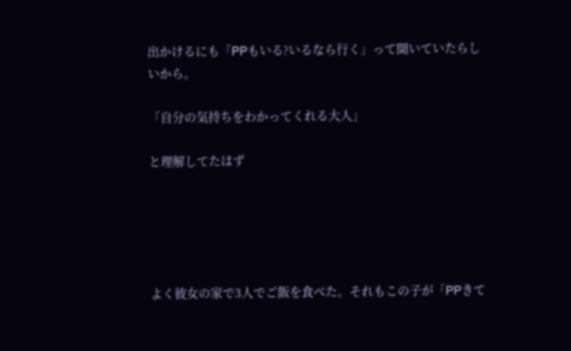出かけるにも「PPもいる?いるなら行く」って聞いていたらしいから。

「自分の気持ちをわかってくれる大人」

と理解してたはず





よく彼女の家で3人でご飯を食べた。それもこの子が「PPきて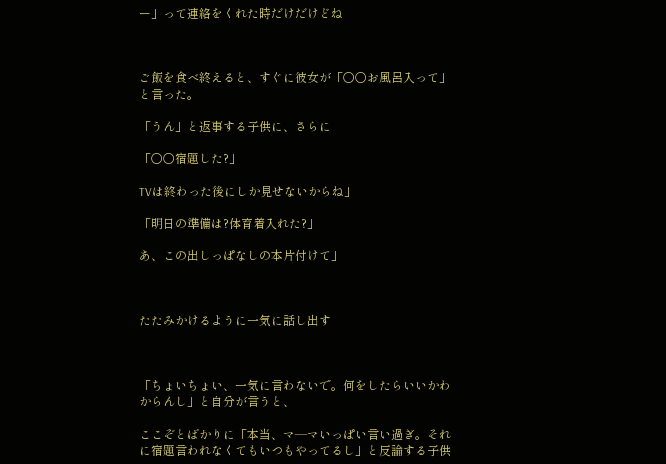ー」って連絡をくれた時だけだけどね



ご飯を食べ終えると、すぐに彼女が「〇〇お風呂入って」と言った。

「うん」と返事する子供に、さらに

「〇〇宿題した?」

TVは終わった後にしか見せないからね」

「明日の準備は?体育着入れた?」

あ、この出しっぱなしの本片付けて」



たたみかけるように一気に話し出す



「ちょいちょい、一気に言わないで。何をしたらいいかわからんし」と自分が言うと、

ここぞとばかりに「本当、マ―マいっぱい言い過ぎ。それに宿題言われなくてもいつもやってるし」と反論する子供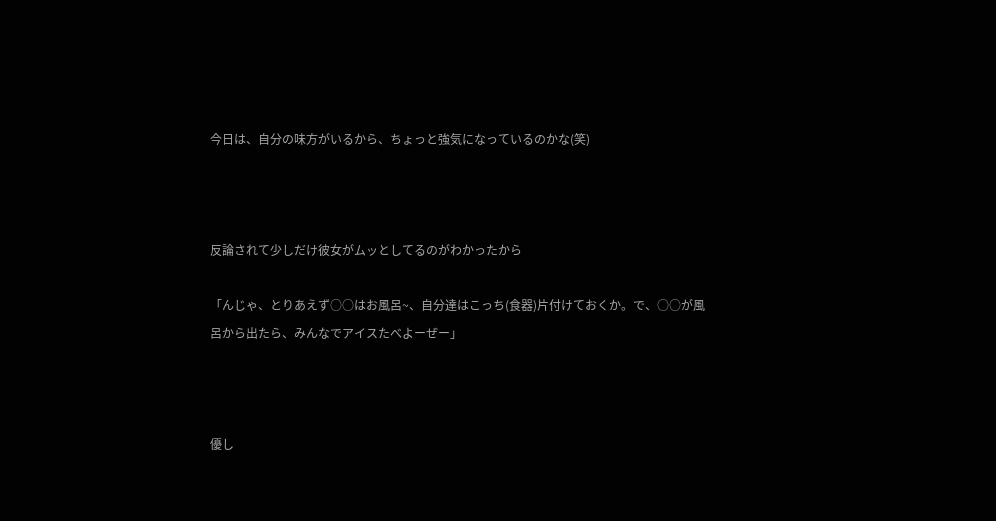今日は、自分の味方がいるから、ちょっと強気になっているのかな(笑)



反論されて少しだけ彼女がムッとしてるのがわかったから

「んじゃ、とりあえず○○はお風呂~、自分達はこっち(食器)片付けておくか。で、○○が風呂から出たら、みんなでアイスたべよーぜー」



優し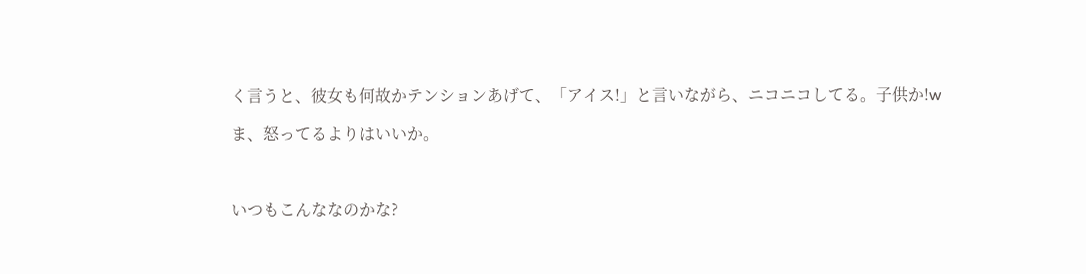く言うと、彼女も何故かテンションあげて、「アイス!」と言いながら、ニコニコしてる。子供か!w

ま、怒ってるよりはいいか。



いつもこんななのかな?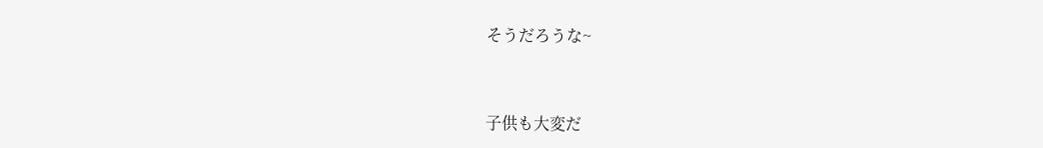そうだろうな~



子供も大変だ